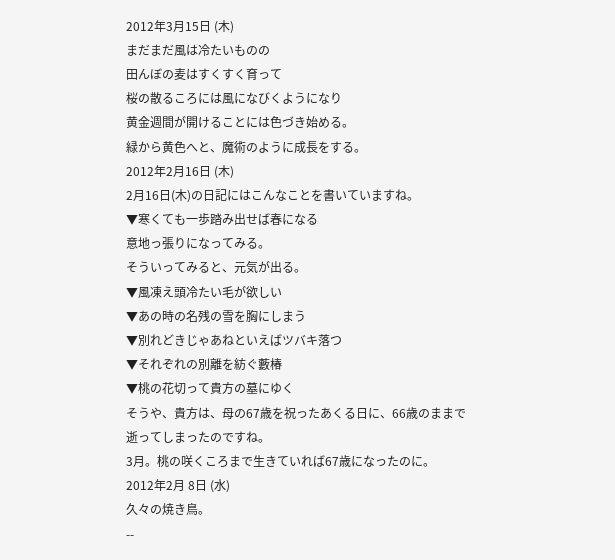2012年3月15日 (木)
まだまだ風は冷たいものの
田んぼの麦はすくすく育って
桜の散るころには風になびくようになり
黄金週間が開けることには色づき始める。
緑から黄色へと、魔術のように成長をする。
2012年2月16日 (木)
2月16日(木)の日記にはこんなことを書いていますね。
▼寒くても一歩踏み出せば春になる
意地っ張りになってみる。
そういってみると、元気が出る。
▼風凍え頭冷たい毛が欲しい
▼あの時の名残の雪を胸にしまう
▼別れどきじゃあねといえばツバキ落つ
▼それぞれの別離を紡ぐ藪椿
▼桃の花切って貴方の墓にゆく
そうや、貴方は、母の67歳を祝ったあくる日に、66歳のままで逝ってしまったのですね。
3月。桃の咲くころまで生きていれば67歳になったのに。
2012年2月 8日 (水)
久々の焼き鳥。
--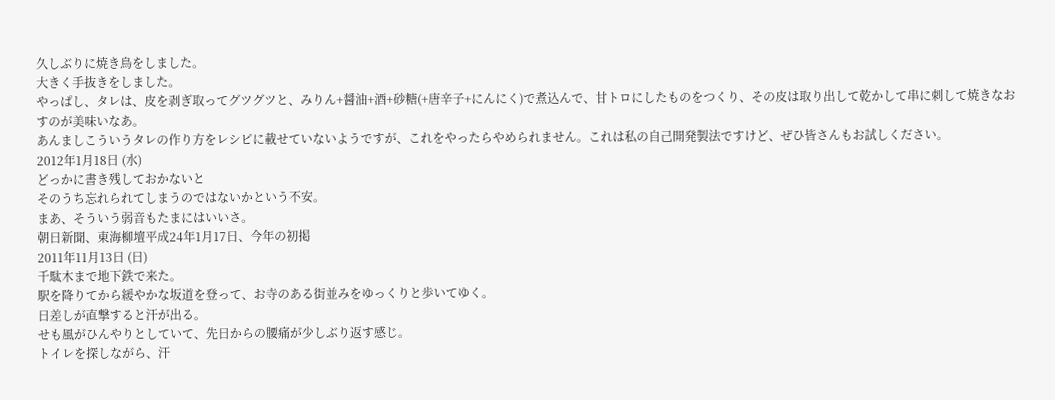久しぶりに焼き鳥をしました。
大きく手抜きをしました。
やっぱし、タレは、皮を剥ぎ取ってグツグツと、みりん+醤油+酒+砂糖(+唐辛子+にんにく)で煮込んで、甘トロにしたものをつくり、その皮は取り出して乾かして串に刺して焼きなおすのが美味いなあ。
あんましこういうタレの作り方をレシピに載せていないようですが、これをやったらやめられません。これは私の自己開発製法ですけど、ぜひ皆さんもお試しください。
2012年1月18日 (水)
どっかに書き残しておかないと
そのうち忘れられてしまうのではないかという不安。
まあ、そういう弱音もたまにはいいさ。
朝日新聞、東海柳壇平成24年1月17日、今年の初掲
2011年11月13日 (日)
千駄木まで地下鉄で来た。
駅を降りてから緩やかな坂道を登って、お寺のある街並みをゆっくりと歩いてゆく。
日差しが直撃すると汗が出る。
せも風がひんやりとしていて、先日からの腰痛が少しぶり返す感じ。
トイレを探しながら、汗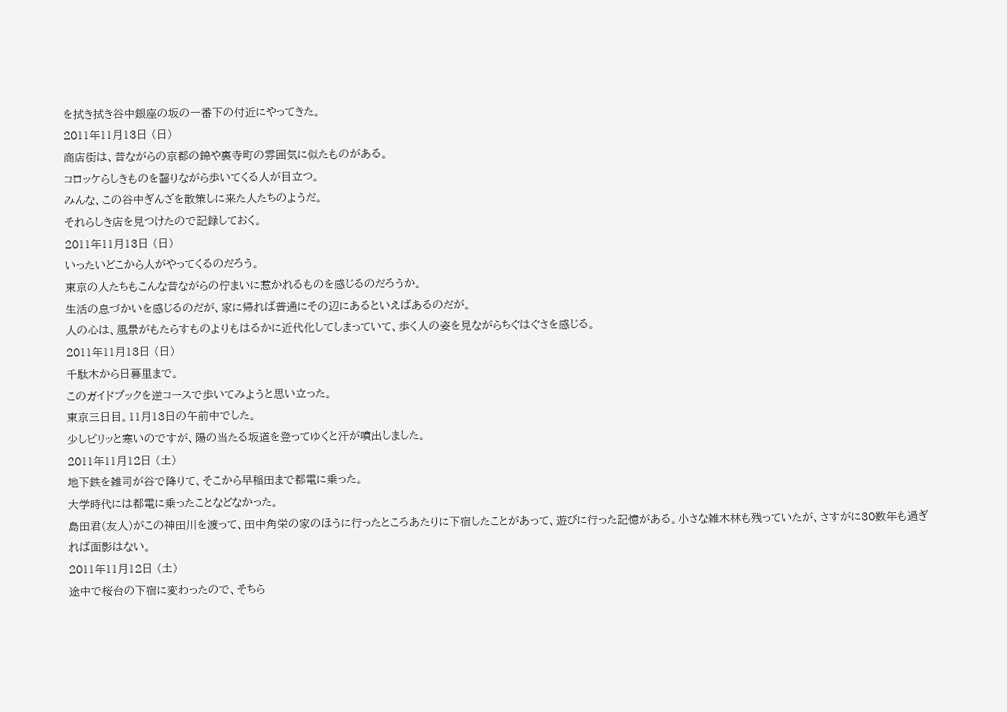を拭き拭き谷中銀座の坂の一番下の付近にやってきた。
2011年11月13日 (日)
商店街は、昔ながらの京都の錦や裏寺町の雰囲気に似たものがある。
コロッケらしきものを齧りながら歩いてくる人が目立つ。
みんな、この谷中ぎんざを散策しに来た人たちのようだ。
それらしき店を見つけたので記録しておく。
2011年11月13日 (日)
いったいどこから人がやってくるのだろう。
東京の人たちもこんな昔ながらの佇まいに惹かれるものを感じるのだろうか。
生活の息づかいを感じるのだが、家に帰れば普通にその辺にあるといえばあるのだが。
人の心は、風景がもたらすものよりもはるかに近代化してしまっていて、歩く人の姿を見ながらちぐはぐさを感じる。
2011年11月13日 (日)
千駄木から日暮里まで。
このガイドブックを逆コースで歩いてみようと思い立った。
東京三日目。11月13日の午前中でした。
少しピリッと寒いのですが、陽の当たる坂道を登ってゆくと汗が噴出しました。
2011年11月12日 (土)
地下鉄を雑司が谷で降りて、そこから早稲田まで都電に乗った。
大学時代には都電に乗ったことなどなかった。
島田君(友人)がこの神田川を渡って、田中角栄の家のほうに行ったところあたりに下宿したことがあって、遊びに行った記憶がある。小さな雑木林も残っていたが、さすがに30数年も過ぎれば面影はない。
2011年11月12日 (土)
途中で桜台の下宿に変わったので、そちら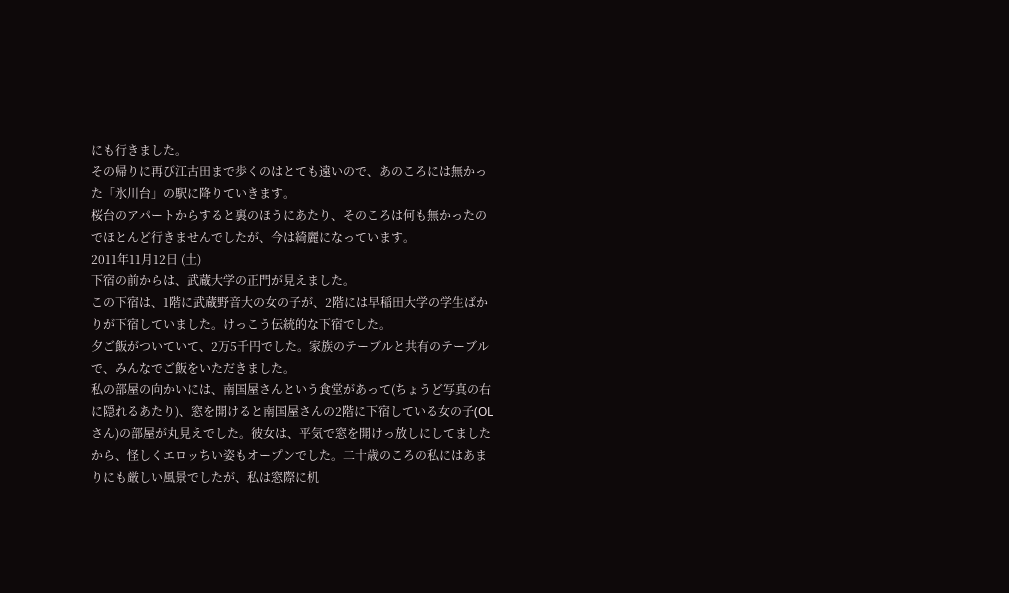にも行きました。
その帰りに再び江古田まで歩くのはとても遠いので、あのころには無かった「氷川台」の駅に降りていきます。
桜台のアパートからすると裏のほうにあたり、そのころは何も無かったのでほとんど行きませんでしたが、今は綺麗になっています。
2011年11月12日 (土)
下宿の前からは、武蔵大学の正門が見えました。
この下宿は、1階に武蔵野音大の女の子が、2階には早稲田大学の学生ばかりが下宿していました。けっこう伝統的な下宿でした。
夕ご飯がついていて、2万5千円でした。家族のテーブルと共有のテーブルで、みんなでご飯をいただきました。
私の部屋の向かいには、南国屋さんという食堂があって(ちょうど写真の右に隠れるあたり)、窓を開けると南国屋さんの2階に下宿している女の子(OLさん)の部屋が丸見えでした。彼女は、平気で窓を開けっ放しにしてましたから、怪しくエロッちい姿もオープンでした。二十歳のころの私にはあまりにも厳しい風景でしたが、私は窓際に机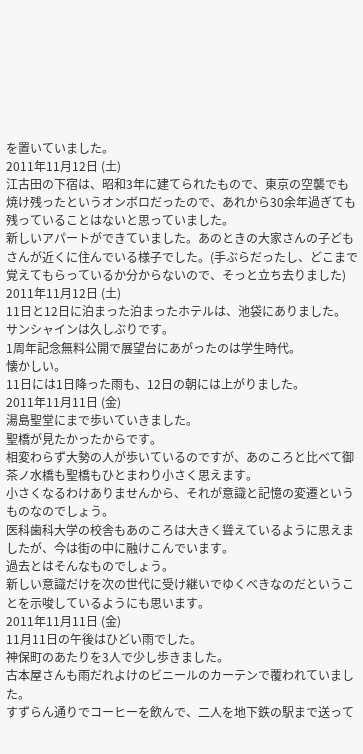を置いていました。
2011年11月12日 (土)
江古田の下宿は、昭和3年に建てられたもので、東京の空襲でも焼け残ったというオンボロだったので、あれから30余年過ぎても残っていることはないと思っていました。
新しいアパートができていました。あのときの大家さんの子どもさんが近くに住んでいる様子でした。(手ぶらだったし、どこまで覚えてもらっているか分からないので、そっと立ち去りました)
2011年11月12日 (土)
11日と12日に泊まった泊まったホテルは、池袋にありました。
サンシャインは久しぶりです。
1周年記念無料公開で展望台にあがったのは学生時代。
懐かしい。
11日には1日降った雨も、12日の朝には上がりました。
2011年11月11日 (金)
湯島聖堂にまで歩いていきました。
聖橋が見たかったからです。
相変わらず大勢の人が歩いているのですが、あのころと比べて御茶ノ水橋も聖橋もひとまわり小さく思えます。
小さくなるわけありませんから、それが意識と記憶の変遷というものなのでしょう。
医科歯科大学の校舎もあのころは大きく聳えているように思えましたが、今は街の中に融けこんでいます。
過去とはそんなものでしょう。
新しい意識だけを次の世代に受け継いでゆくべきなのだということを示唆しているようにも思います。
2011年11月11日 (金)
11月11日の午後はひどい雨でした。
神保町のあたりを3人で少し歩きました。
古本屋さんも雨だれよけのビニールのカーテンで覆われていました。
すずらん通りでコーヒーを飲んで、二人を地下鉄の駅まで送って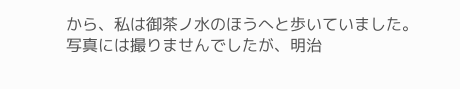から、私は御茶ノ水のほうへと歩いていました。
写真には撮りませんでしたが、明治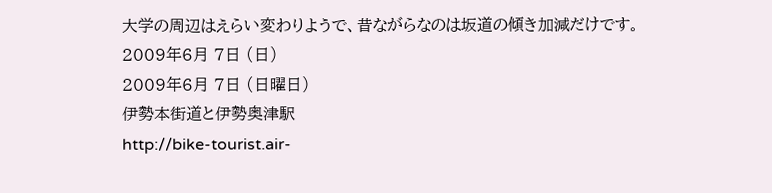大学の周辺はえらい変わりようで、昔ながらなのは坂道の傾き加減だけです。
2009年6月 7日 (日)
2009年6月 7日 (日曜日)
伊勢本街道と伊勢奥津駅
http://bike-tourist.air-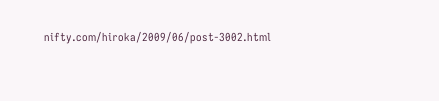nifty.com/hiroka/2009/06/post-3002.html